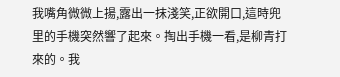我嘴角微微上揚,露出一抹淺笑,正欲開口,這時兜里的手機突然響了起來。掏出手機一看,是柳青打來的。我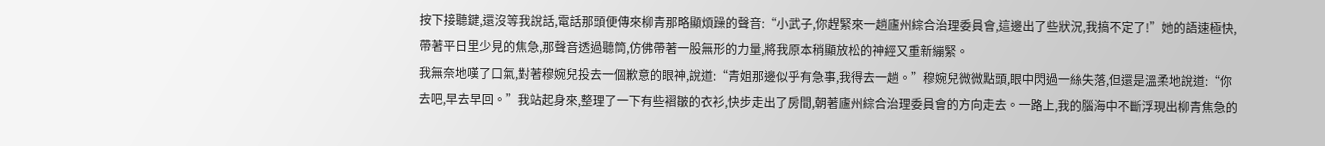按下接聽鍵,還沒等我說話,電話那頭便傳來柳青那略顯煩躁的聲音:“小武子,你趕緊來一趟廬州綜合治理委員會,這邊出了些狀況,我搞不定了!”她的語速極快,帶著平日里少見的焦急,那聲音透過聽筒,仿佛帶著一股無形的力量,將我原本稍顯放松的神經又重新繃緊。
我無奈地嘆了口氣,對著穆婉兒投去一個歉意的眼神,說道:“青姐那邊似乎有急事,我得去一趟。”穆婉兒微微點頭,眼中閃過一絲失落,但還是溫柔地說道:“你去吧,早去早回。”我站起身來,整理了一下有些褶皺的衣衫,快步走出了房間,朝著廬州綜合治理委員會的方向走去。一路上,我的腦海中不斷浮現出柳青焦急的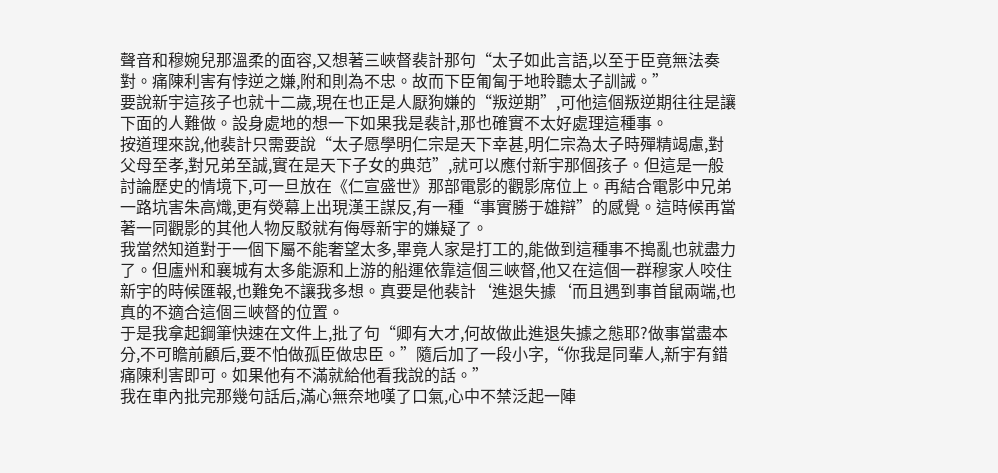聲音和穆婉兒那溫柔的面容,又想著三峽督裴計那句“太子如此言語,以至于臣竟無法奏對。痛陳利害有悖逆之嫌,附和則為不忠。故而下臣匍匐于地聆聽太子訓誡。”
要說新宇這孩子也就十二歲,現在也正是人厭狗嫌的“叛逆期”,可他這個叛逆期往往是讓下面的人難做。設身處地的想一下如果我是裴計,那也確實不太好處理這種事。
按道理來說,他裴計只需要說“太子愿學明仁宗是天下幸甚,明仁宗為太子時殫精竭慮,對父母至孝,對兄弟至誠,實在是天下子女的典范”,就可以應付新宇那個孩子。但這是一般討論歷史的情境下,可一旦放在《仁宣盛世》那部電影的觀影席位上。再結合電影中兄弟一路坑害朱高熾,更有熒幕上出現漢王謀反,有一種“事實勝于雄辯”的感覺。這時候再當著一同觀影的其他人物反駁就有侮辱新宇的嫌疑了。
我當然知道對于一個下屬不能奢望太多,畢竟人家是打工的,能做到這種事不搗亂也就盡力了。但廬州和襄城有太多能源和上游的船運依靠這個三峽督,他又在這個一群穆家人咬住新宇的時候匯報,也難免不讓我多想。真要是他裴計‘進退失據‘而且遇到事首鼠兩端,也真的不適合這個三峽督的位置。
于是我拿起鋼筆快速在文件上,批了句“卿有大才,何故做此進退失據之態耶?做事當盡本分,不可瞻前顧后,要不怕做孤臣做忠臣。”隨后加了一段小字,“你我是同輩人,新宇有錯痛陳利害即可。如果他有不滿就給他看我說的話。”
我在車內批完那幾句話后,滿心無奈地嘆了口氣,心中不禁泛起一陣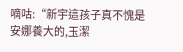嘀咕:“新宇這孩子真不愧是安娜養大的,玉潔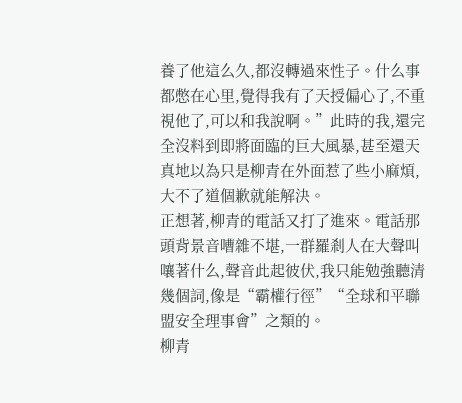養了他這么久,都沒轉過來性子。什么事都憋在心里,覺得我有了天授偏心了,不重視他了,可以和我說啊。”此時的我,還完全沒料到即將面臨的巨大風暴,甚至還天真地以為只是柳青在外面惹了些小麻煩,大不了道個歉就能解決。
正想著,柳青的電話又打了進來。電話那頭背景音嘈雜不堪,一群羅剎人在大聲叫嚷著什么,聲音此起彼伏,我只能勉強聽清幾個詞,像是“霸權行徑”“全球和平聯盟安全理事會”之類的。
柳青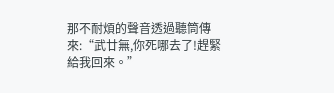那不耐煩的聲音透過聽筒傳來:“武廿無,你死哪去了!趕緊給我回來。”